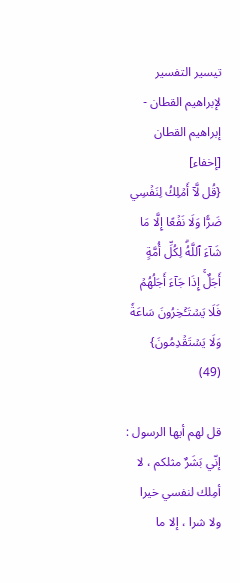تيسير التفسير لإبراهيم القطان - إبراهيم القطان [إخفاء]
{قُل لَّآ أَمۡلِكُ لِنَفۡسِي ضَرّٗا وَلَا نَفۡعًا إِلَّا مَا شَآءَ ٱللَّهُۗ لِكُلِّ أُمَّةٍ أَجَلٌۚ إِذَا جَآءَ أَجَلُهُمۡ فَلَا يَسۡتَـٔۡخِرُونَ سَاعَةٗ وَلَا يَسۡتَقۡدِمُونَ} (49)

قل لهم أيها الرسول : إنّي بَشَرٌ مثلكم ، لا أمِلك لنفسي خيرا ولا شرا ، إلا ما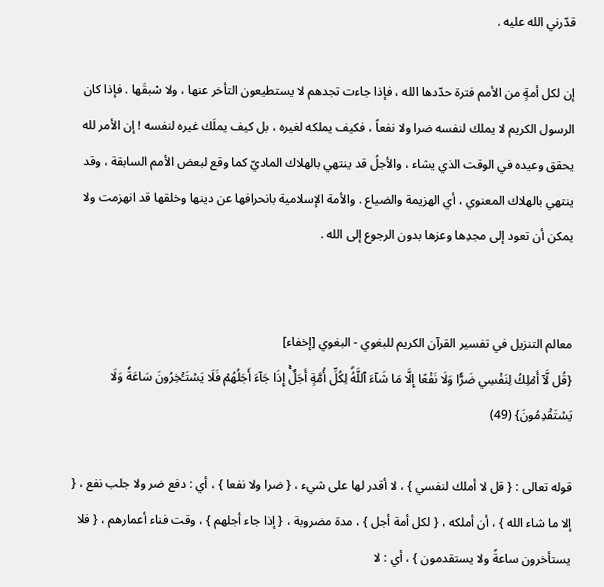قدّرني الله عليه .

إن لكل أمةٍ من الأمم فترة حدّدها الله ، فإذا جاءت تجدهم لا يستطيعون التأخر عنها ، ولا سْبقَها . فإذا كان الرسول الكريم لا يملك لنفسه ضرا ولا نفعاً ، فكيف يملكه لغيره ، بل كيف يملَك غيره لنفسه ! إن الأمر لله يحقق وعيده في الوقت الذي يشاء ، والأجلُ قد ينتهي بالهلاك الماديّ كما وقع لبعض الأمم السابقة ، وقد ينتهي بالهلاك المعنوي ، أي الهزيمة والضياع . والأمة الإسلامية بانحرافها عن دينها وخلقها قد انهزمت ولا يمكن أن تعود إلى مجدِها وعزها بدون الرجوع إلى الله .


معالم التنزيل في تفسير القرآن الكريم للبغوي - البغوي [إخفاء]
{قُل لَّآ أَمۡلِكُ لِنَفۡسِي ضَرّٗا وَلَا نَفۡعًا إِلَّا مَا شَآءَ ٱللَّهُۗ لِكُلِّ أُمَّةٍ أَجَلٌۚ إِذَا جَآءَ أَجَلُهُمۡ فَلَا يَسۡتَـٔۡخِرُونَ سَاعَةٗ وَلَا يَسۡتَقۡدِمُونَ} (49)

قوله تعالى : { قل لا أملك لنفسي } ، لا أقدر لها على شيء ، { ضرا ولا نفعا } ، أي : دفع ضر ولا جلب نفع ، { إلا ما شاء الله } ، أن أملكه ، { لكل أمة أجل } ، مدة مضروبة ، { إذا جاء أجلهم } ، وقت فناء أعمارهم ، { فلا يستأخرون ساعةً ولا يستقدمون } ، أي : لا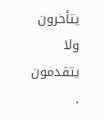يتأخرون ولا يتقدمون .